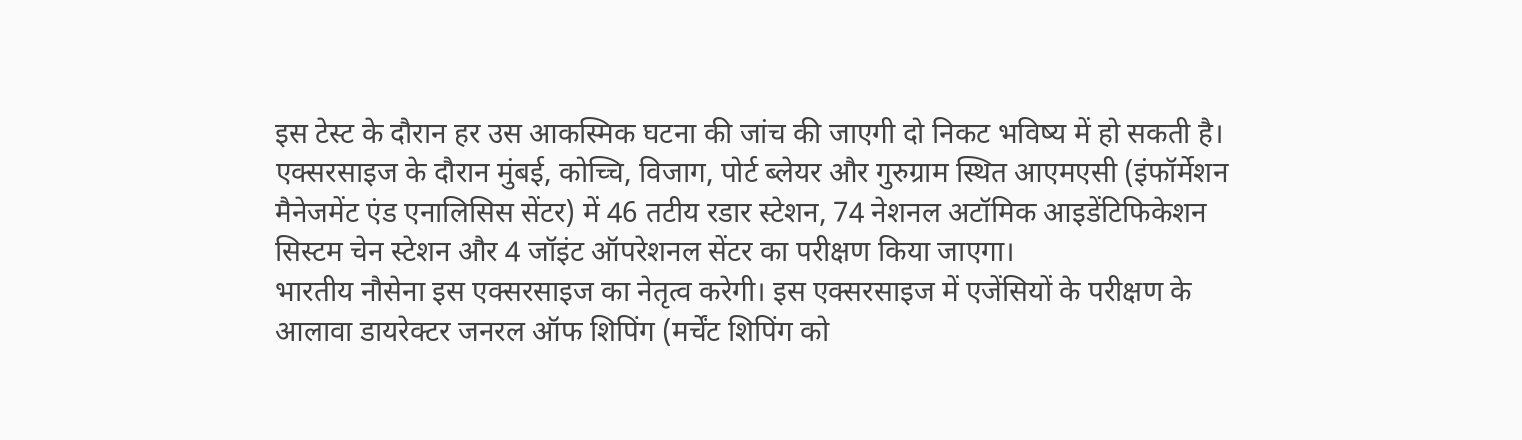इस टेस्ट के दौरान हर उस आकस्मिक घटना की जांच की जाएगी दो निकट भविष्य में हो सकती है। एक्सरसाइज के दौरान मुंबई, कोच्चि, विजाग, पोर्ट ब्लेयर और गुरुग्राम स्थित आएमएसी (इंफॉर्मेशन मैनेजमेंट एंड एनालिसिस सेंटर) में 46 तटीय रडार स्टेशन, 74 नेशनल अटॉमिक आइडेंटिफिकेशन सिस्टम चेन स्टेशन और 4 जॉइंट ऑपरेशनल सेंटर का परीक्षण किया जाएगा।
भारतीय नौसेना इस एक्सरसाइज का नेतृत्व करेगी। इस एक्सरसाइज में एजेंसियों के परीक्षण के आलावा डायरेक्टर जनरल ऑफ शिपिंग (मर्चेंट शिपिंग को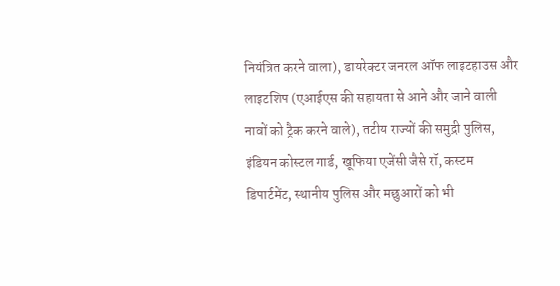नियंत्रित करने वाला), डायरेक्टर जनरल ऑफ लाइटहाउस और लाइटशिप (एआईएस की सहायता से आने और जाने वाली नावों को ट्रैक करने वाले), तटीय राज्यों की समुद्री पुलिस, इंडियन कोस्टल गार्ड, खूफिया एजेंसी जैसे रॉ, कस्टम डिपार्टमेंट, स्थानीय पुलिस और मछुआरों को भी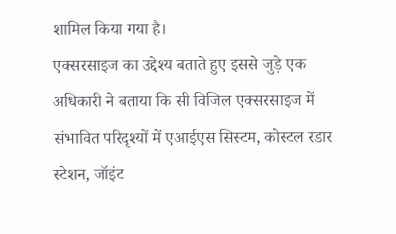शामिल किया गया है।
एक्सरसाइज का उद्देश्य बताते हुए इससे जुड़े एक अधिकारी ने बताया कि सी विजिल एक्सरसाइज में संभावित परिदृश्यों में एआईएस सिस्टम, कोस्टल रडार स्टेशन, जॉइंट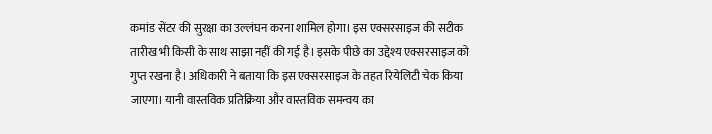कमांड सेंटर की सुरक्षा का उल्लंघन करना शामिल होगा। इस एक्सरसाइज की सटीक तारीख भी किसी के साथ साझा नहीं की गई है। इसके पीछे का उद्देश्य एक्सरसाइज को गुप्त रखना है। अधिकारी ने बताया कि इस एक्सरसाइज के तहत रियेलिटी चेक किया जाएगा। यानी वास्तविक प्रतिक्रिया और वास्तविक समन्वय का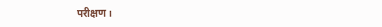परीक्षण।